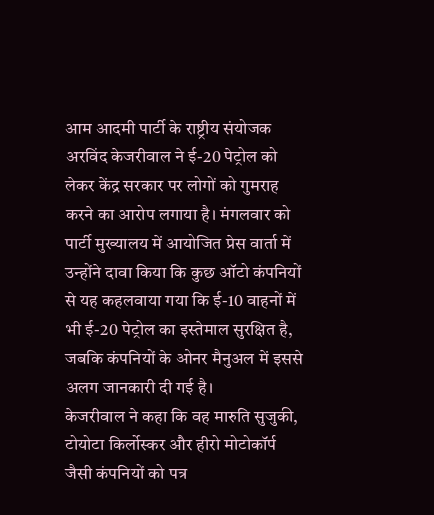आम आदमी पार्टी के राष्ट्रीय संयोजक अरविंद केजरीवाल ने ई-20 पेट्रोल को लेकर केंद्र सरकार पर लोगों को गुमराह करने का आरोप लगाया है। मंगलवार को पार्टी मुख्यालय में आयोजित प्रेस वार्ता में उन्होंने दावा किया कि कुछ ऑटो कंपनियों से यह कहलवाया गया कि ई-10 वाहनों में भी ई-20 पेट्रोल का इस्तेमाल सुरक्षित है, जबकि कंपनियों के ओनर मैनुअल में इससे अलग जानकारी दी गई है।
केजरीवाल ने कहा कि वह मारुति सुजुकी, टोयोटा किर्लोस्कर और हीरो मोटोकॉर्प जैसी कंपनियों को पत्र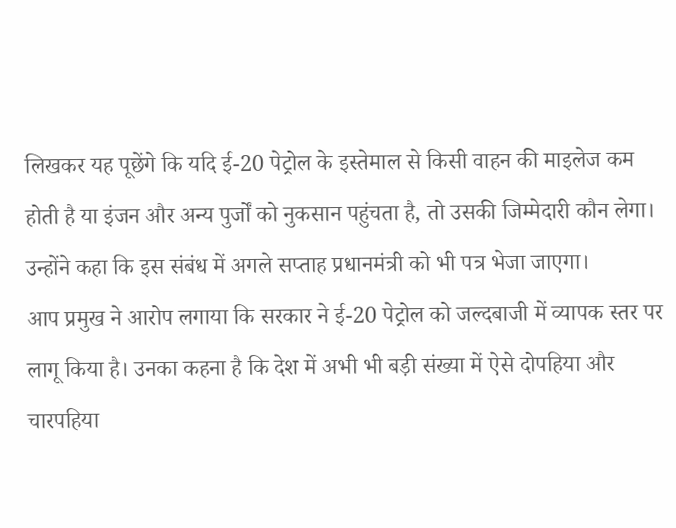लिखकर यह पूछेंगे कि यदि ई-20 पेट्रोल के इस्तेमाल से किसी वाहन की माइलेज कम होती है या इंजन और अन्य पुर्जों को नुकसान पहुंचता है, तो उसकी जिम्मेदारी कौन लेगा। उन्होंने कहा कि इस संबंध में अगले सप्ताह प्रधानमंत्री को भी पत्र भेजा जाएगा।
आप प्रमुख ने आरोप लगाया कि सरकार ने ई-20 पेट्रोल को जल्दबाजी में व्यापक स्तर पर लागू किया है। उनका कहना है कि देश में अभी भी बड़ी संख्या में ऐसे दोपहिया और चारपहिया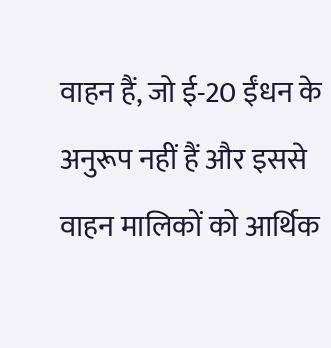वाहन हैं, जो ई-20 ईंधन के अनुरूप नहीं हैं और इससे वाहन मालिकों को आर्थिक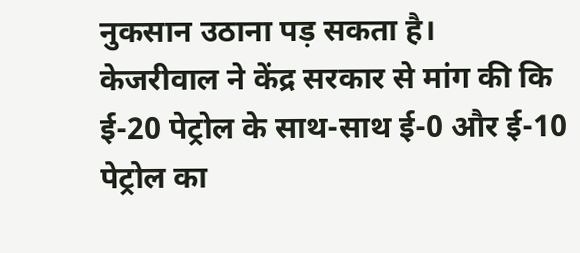नुकसान उठाना पड़ सकता है।
केजरीवाल ने केंद्र सरकार से मांग की कि ई-20 पेट्रोल के साथ-साथ ई-0 और ई-10 पेट्रोल का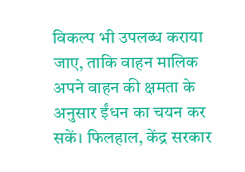विकल्प भी उपलब्ध कराया जाए, ताकि वाहन मालिक अपने वाहन की क्षमता के अनुसार ईंधन का चयन कर सकें। फिलहाल, केंद्र सरकार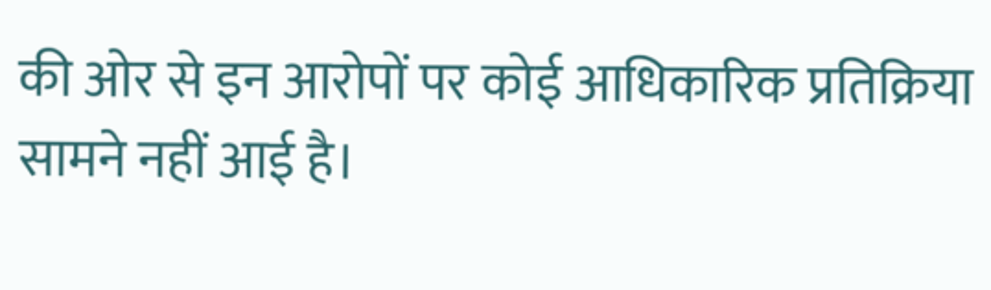की ओर से इन आरोपों पर कोई आधिकारिक प्रतिक्रिया सामने नहीं आई है।